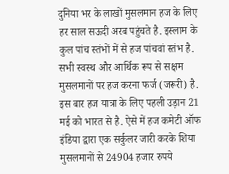दुनिया भर के लाखों मुसलमान हज के लिए हर साल सऊदी अरब पहुंचते है. इस्लाम के कुल पांच स्तंभों में से हज पांचवां स्तंभ है. सभी स्वस्थ और आर्थिक रूप से सक्षम मुसलमानों पर हज करना फर्ज (जरूरी) है. इस बार हज यात्रा के लिए पहली उड़ान 21 मई को भारत से है. ऐसे में हज कमेटी ऑफ इंडिया द्वारा एक सर्कुलर जारी करके शिया मुसलमानों से 24904 हजार रुपये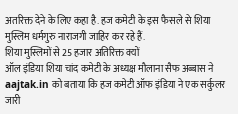अतरिक्त देने के लिए कहा है. हज कमेटी के इस फैसले से शिया मुस्लिम धर्मगुरु नाराजगी जाहिर कर रहे हैं.
शिया मुस्लिमों से 25 हजार अतिरिक्त क्यों
ऑल इंडिया शिया चांद कमेटी के अध्यक्ष मौलाना सैफ अब्बास ने aajtak.in को बताया कि हज कमेटी ऑफ इंडिया ने एक सर्कुलर जारी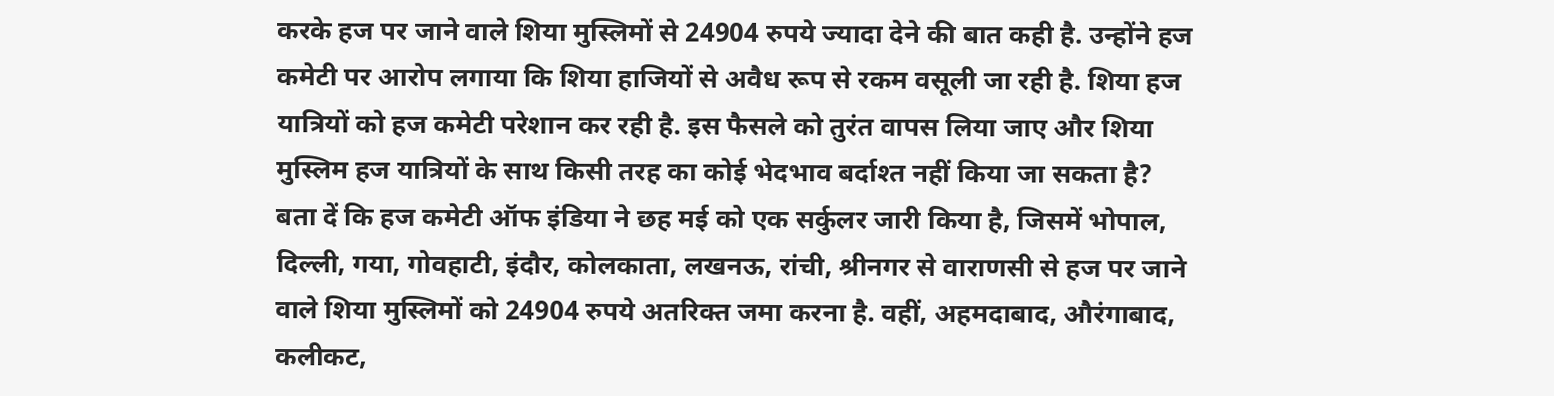करके हज पर जाने वाले शिया मुस्लिमों से 24904 रुपये ज्यादा देने की बात कही है. उन्होंने हज कमेटी पर आरोप लगाया कि शिया हाजियों से अवैध रूप से रकम वसूली जा रही है. शिया हज यात्रियों को हज कमेटी परेशान कर रही है. इस फैसले को तुरंत वापस लिया जाए और शिया मुस्लिम हज यात्रियों के साथ किसी तरह का कोई भेदभाव बर्दाश्त नहीं किया जा सकता है?
बता दें कि हज कमेटी ऑफ इंडिया ने छह मई को एक सर्कुलर जारी किया है, जिसमें भोपाल, दिल्ली, गया, गोवहाटी, इंदौर, कोलकाता, लखनऊ, रांची, श्रीनगर से वाराणसी से हज पर जाने वाले शिया मुस्लिमों को 24904 रुपये अतरिक्त जमा करना है. वहीं, अहमदाबाद, औरंगाबाद, कलीकट,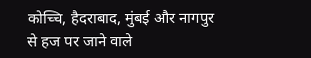कोच्चि, हैदराबाद, मुंबई और नागपुर से हज पर जाने वाले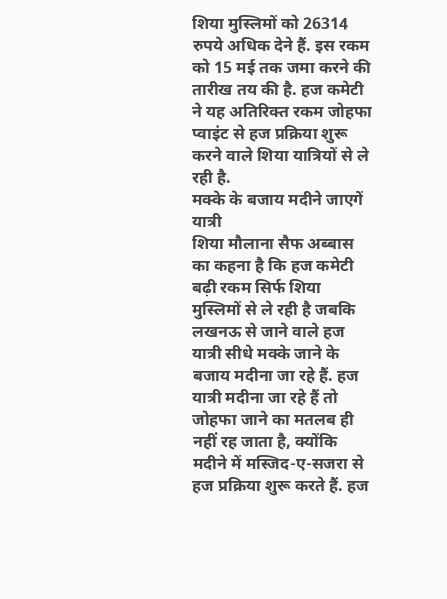शिया मुस्लिमों को 26314 रुपये अधिक देने हैं. इस रकम को 15 मई तक जमा करने की तारीख तय की है. हज कमेटी ने यह अतिरिक्त रकम जोहफा प्वाइंट से हज प्रक्रिया शुरू करने वाले शिया यात्रियों से ले रही है.
मक्के के बजाय मदीने जाएगें यात्री
शिया मौलाना सैफ अब्बास का कहना है कि हज कमेटी बढ़ी रकम सिर्फ शिया मुस्लिमों से ले रही है जबकि लखनऊ से जाने वाले हज यात्री सीधे मक्के जाने के बजाय मदीना जा रहे हैं. हज यात्री मदीना जा रहे हैं तो जोहफा जाने का मतलब ही नहीं रह जाता है, क्योंकि मदीने में मस्जिद-ए-सजरा से हज प्रक्रिया शुरू करते हैं. हज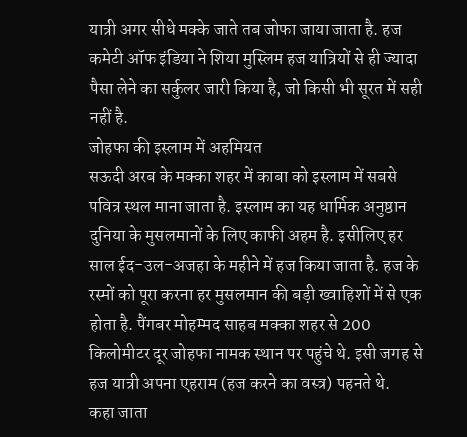यात्री अगर सीधे मक्के जाते तब जोफा जाया जाता है. हज कमेटी ऑफ इंडिया ने शिया मुस्लिम हज यात्रियों से ही ज्यादा पैसा लेने का सर्कुलर जारी किया है, जो किसी भी सूरत में सही नहीं है.
जोहफा की इस्लाम में अहमियत
सऊदी अरब के मक्का शहर में काबा को इस्लाम में सबसे पवित्र स्थल माना जाता है. इस्लाम का यह धार्मिक अनुष्ठान दुनिया के मुसलमानों के लिए काफी अहम है. इसीलिए हर साल ईद-उल-अजहा के महीने में हज किया जाता है. हज के रस्मों को पूरा करना हर मुसलमान की बड़ी ख्वाहिशों में से एक होता है. पैंगबर मोहम्मद साहब मक्का शहर से 200 किलोमीटर दूर जोहफा नामक स्थान पर पहुंचे थे. इसी जगह से हज यात्री अपना एहराम (हज करने का वस्त्र) पहनते थे.
कहा जाता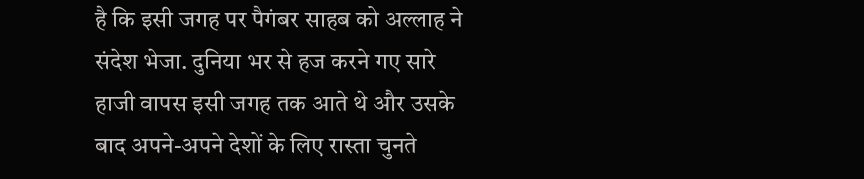है कि इसी जगह पर पैगंबर साहब को अल्लाह ने संदेश भेजा. दुनिया भर से हज करने गए सारे हाजी वापस इसी जगह तक आते थे और उसके बाद अपने-अपने देशों के लिए रास्ता चुनते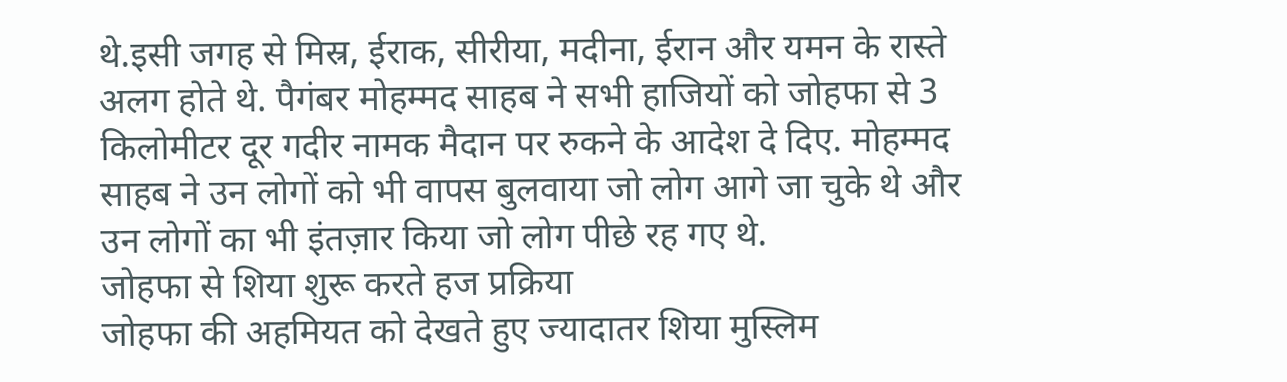थे.इसी जगह से मिस्र, ईराक, सीरीया, मदीना, ईरान और यमन के रास्ते अलग होते थे. पैगंबर मोहम्मद साहब ने सभी हाजियों को जोहफा से 3 किलोमीटर दूर गदीर नामक मैदान पर रुकने के आदेश दे दिए. मोहम्मद साहब ने उन लोगों को भी वापस बुलवाया जो लोग आगे जा चुके थे और उन लोगों का भी इंतज़ार किया जो लोग पीछे रह गए थे.
जोहफा से शिया शुरू करते हज प्रक्रिया
जोहफा की अहमियत को देखते हुए ज्यादातर शिया मुस्लिम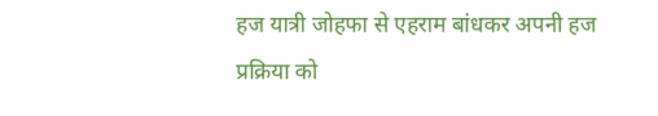हज यात्री जोहफा से एहराम बांधकर अपनी हज प्रक्रिया को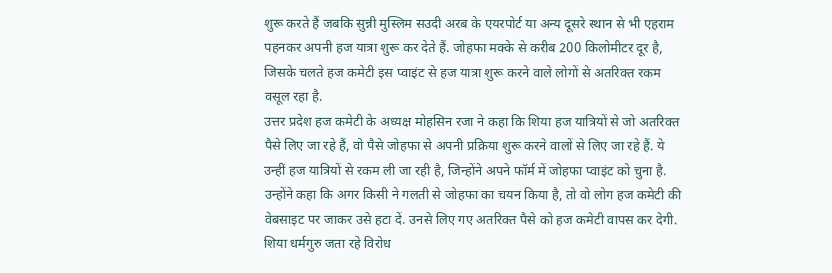शुरू करते हैं जबकि सुन्नी मुस्लिम सउदी अरब के एयरपोर्ट या अन्य दूसरे स्थान से भी एहराम पहनकर अपनी हज यात्रा शुरू कर देते हैं. जोहफा मक्के से करीब 200 किलोमीटर दूर है, जिसके चलते हज कमेटी इस प्वाइंट से हज यात्रा शुरू करने वाले लोगों से अतरिक्त रकम वसूल रहा है.
उत्तर प्रदेश हज कमेटी के अध्यक्ष मोहसिन रजा ने कहा कि शिया हज यात्रियों से जो अतरिक्त पैसे लिए जा रहे हैं, वो पैसे जोहफा से अपनी प्रक्रिया शुरू करने वालों से लिए जा रहे हैं. ये उन्हीं हज यात्रियों से रकम ली जा रही है, जिन्होंने अपने फॉर्म में जोहफा प्वाइंट को चुना है. उन्होंने कहा कि अगर किसी ने गलती से जोहफा का चयन किया है, तो वो लोग हज कमेटी की वेबसाइट पर जाकर उसे हटा दें. उनसे लिए गए अतरिक्त पैसे को हज कमेटी वापस कर देगी.
शिया धर्मगुरु जता रहे विरोध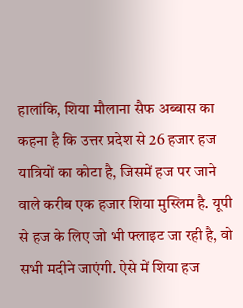हालांकि, शिया मौलाना सैफ अब्बास का कहना है कि उत्तर प्रदेश से 26 हजार हज यात्रियों का कोटा है, जिसमें हज पर जाने वाले करीब एक हजार शिया मुस्लिम है. यूपी से हज के लिए जो भी फ्लाइट जा रही है, वो सभी मदीने जाएंगी. ऐसे में शिया हज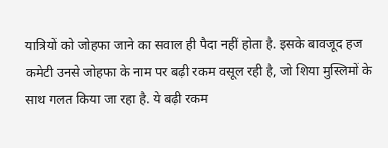यात्रियों को जोहफा जाने का सवाल ही पैदा नहीं होता है. इसके बावजूद हज कमेटी उनसे जोहफा के नाम पर बढ़ी रकम वसूल रही है, जो शिया मुस्लिमों के साथ गलत किया जा रहा है. ये बढ़ी रकम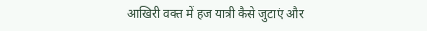आखिरी वक्त में हज यात्री कैसे जुटाएं और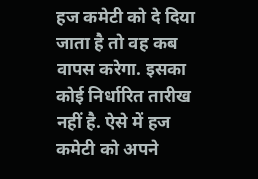हज कमेटी को दे दिया जाता है तो वह कब वापस करेगा. इसका कोई निर्धारित तारीख नहीं है. ऐसे में हज कमेटी को अपने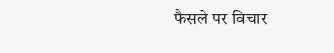फैसले पर विचार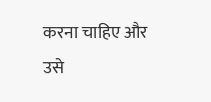करना चाहिए और उसे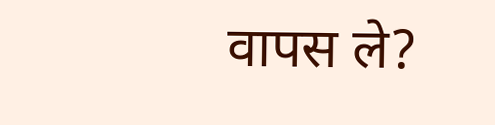वापस ले?